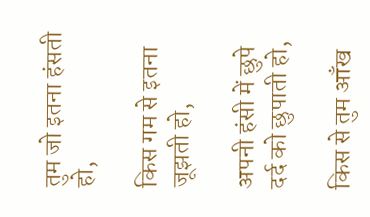तुम जो इतना हंसती हो,

किस गम से इतना जूझती हो,

अपनी हंसी में छुपे दर्द को छुपाती हो,

किस से तुम आँख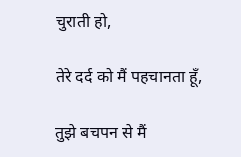चुराती हो,

तेरे दर्द को मैं पहचानता हूँ,

तुझे बचपन से मैं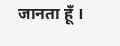जानता हूँ ।